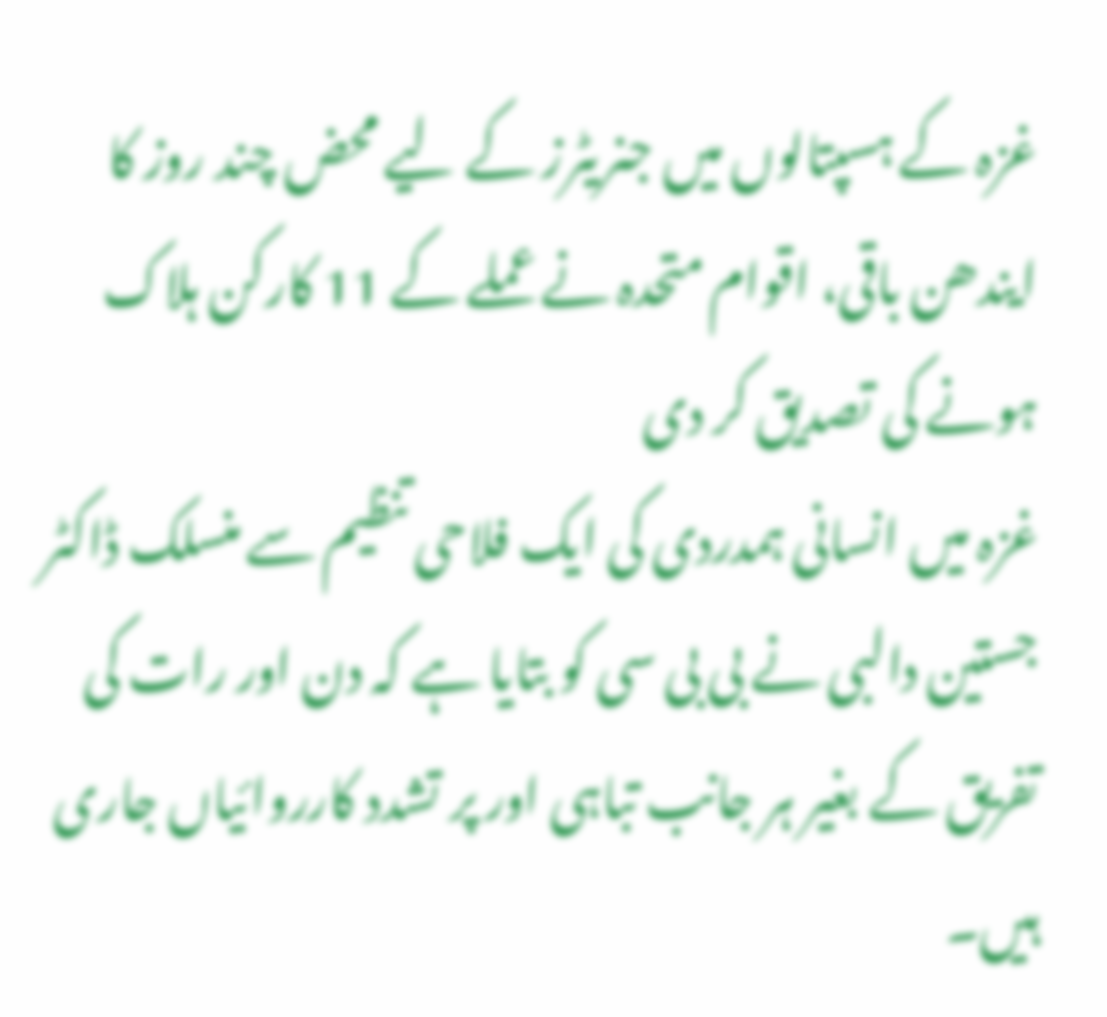غزہ کے ہسپتالوں میں جنریٹرز کے لیے محض چند روز کا ایندھن باقی، اقوام متحدہ نے عملے کے 11 کارکن ہلاک ہونے کی تصدیق کر دی
غزہ میں انسانی ہمدردی کی ایک فلاحی تنظیم سے منسلک ڈاکٹر جستین دالبی نے بی بی سی کو بتایا ہے کہ دن اور رات کی تفریق کے بغیر ہر جانب تباہی اور پر تشدد کارروائیاں جاری ہیں۔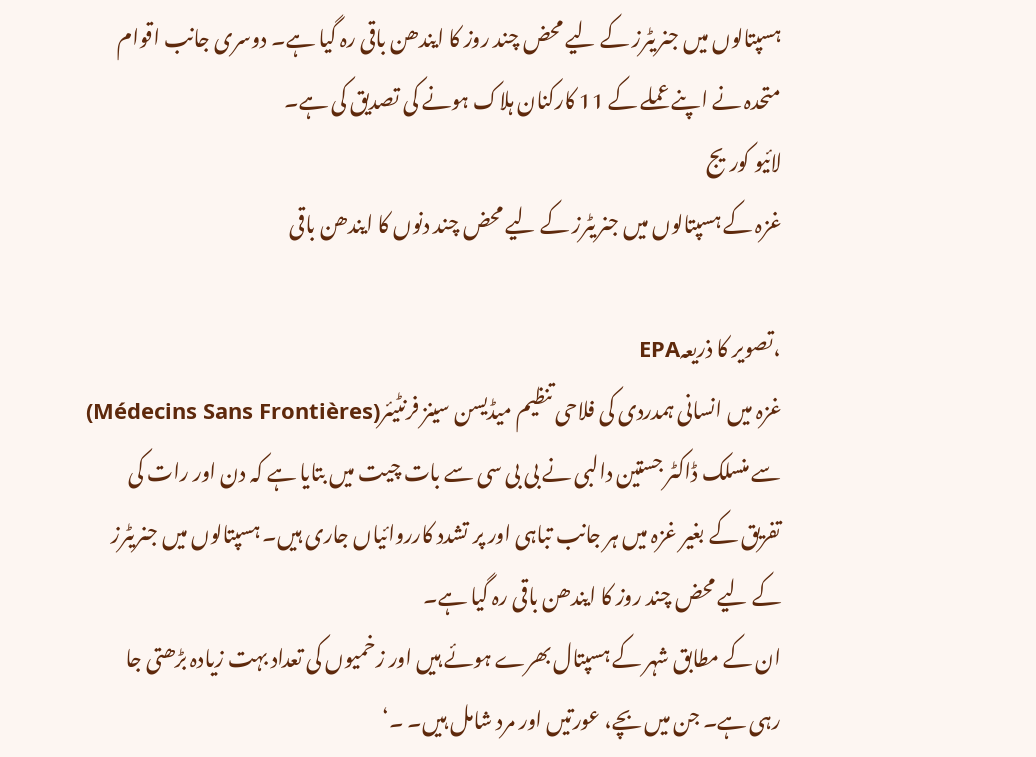ہسپتالوں میں جنریٹرز کے لیے محض چند روز کا ایندھن باقی رہ گیا ہے۔ دوسری جانب اقوام متحدہ نے اپنے عملے کے 11 کارکنان ہلاک ہونے کی تصدیق کی ہے۔
لائیو کوریج
غزہ کے ہسپتالوں میں جنریٹرز کے لیے محض چند دنوں کا ایندھن باقی

،تصویر کا ذریعہEPA
غزہ میں انسانی ہمدردی کی فلاحی تنظیم میڈیسن سینز فرنٹیئر(Médecins Sans Frontières) سے منسلک ڈاکٹر جستین دالبی نے بی بی سی سے بات چیت میں بتایا ہے کہ دن اور رات کی تفریق کے بغیر غزہ میں ہر جانب تباہی اور پر تشدد کارروائیاں جاری ہیں۔ ہسپتالوں میں جنریٹرز کے لیے محض چند روز کا ایندھن باقی رہ گیا ہے۔
ان کے مطابق شہر کے ہسپتال بھرے ہوئے ہیں اور زخمیوں کی تعداد بہت زیادہ بڑھتی جا رہی ہے۔ جن میں بچے، عورتیں اور مرد شامل ہیں۔ ۔‘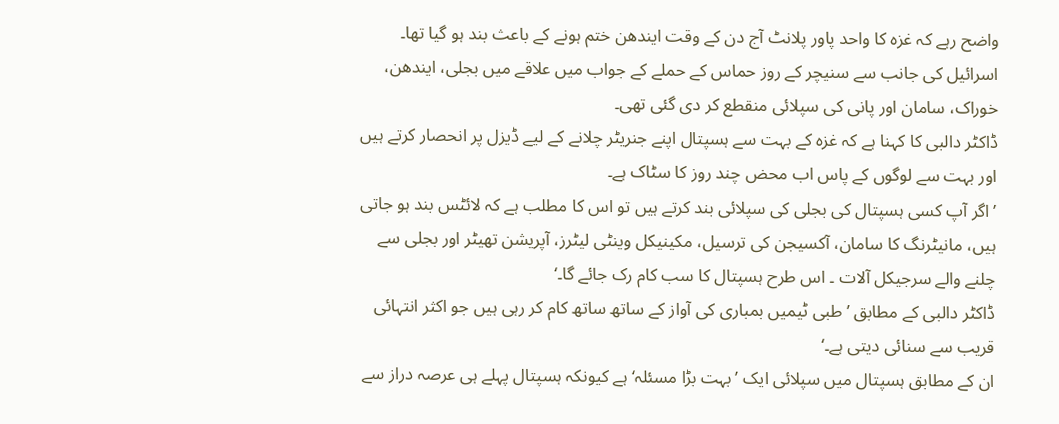واضح رہے کہ غزہ کا واحد پاور پلانٹ آج دن کے وقت ایندھن ختم ہونے کے باعث بند ہو گیا تھا۔ اسرائیل کی جانب سے سنیچر کے روز حماس کے حملے کے جواب میں علاقے میں بجلی، ایندھن، خوراک، سامان اور پانی کی سپلائی منقطع کر دی گئی تھی۔
ڈاکٹر دالبی کا کہنا ہے کہ غزہ کے بہت سے ہسپتال اپنے جنریٹر چلانے کے لیے ڈیزل پر انحصار کرتے ہیں اور بہت سے لوگوں کے پاس اب محض چند روز کا سٹاک ہے۔
’اگر آپ کسی ہسپتال کی بجلی کی سپلائی بند کرتے ہیں تو اس کا مطلب ہے کہ لائٹس بند ہو جاتی ہیں، مانیٹرنگ کا سامان، آکسیجن کی ترسیل، مکینیکل وینٹی لیٹرز، آپریشن تھیٹر اور بجلی سے چلنے والے سرجیکل آلات ۔ اس طرح ہسپتال کا سب کام رک جائے گا۔‘
ڈاکٹر دالبی کے مطابق ’طبی ٹیمیں بمباری کی آواز کے ساتھ ساتھ کام کر رہی ہیں جو اکثر انتہائی قریب سے سنائی دیتی ہے۔‘
ان کے مطابق ہسپتال میں سپلائی ایک ’بہت بڑا مسئلہ‘ ہے کیونکہ ہسپتال پہلے ہی عرصہ دراز سے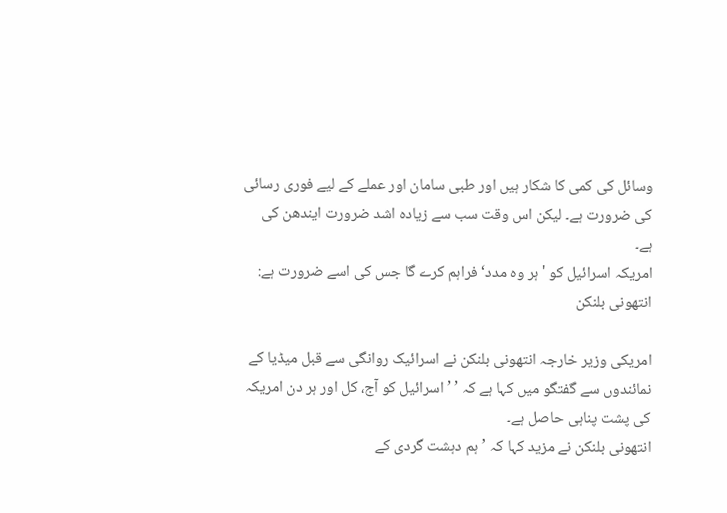وسائل کی کمی کا شکار ہیں اور طبی سامان اور عملے کے لیے فوری رسائی کی ضرورت ہے۔ لیکن اس وقت سب سے زیادہ اشد ضرورت ایندھن کی ہے۔
امریکہ اسرائیل کو 'ہر وہ مدد‘ فراہم کرے گا جس کی اسے ضرورت ہے: انتھونی بلنکن

امریکی وزیر خارجہ انتھونی بلنکن نے اسرائیک روانگی سے قبل میڈیا کے نمائندوں سے گفتگو میں کہا ہے کہ ’ ’اسرائیل کو آج، کل اور ہر دن امریکہ کی پشت پناہی حاصل ہے۔
انتھونی بلنکن نے مزید کہا کہ ’ہم دہشت گردی کے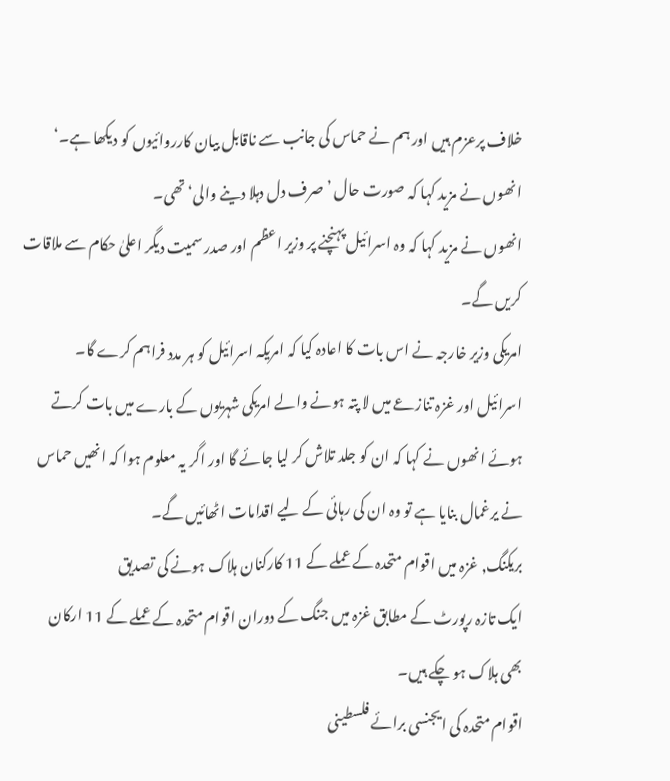خلاف پرعزم ہیں اور ہم نے حماس کی جانب سے ناقابل بیان کارروائیوں کو دیکھا ہے۔‘
انھوں نے مزید کہا کہ صورت حال ’صرف دل دہلا دینے والی‘ تھی۔
انھوں نے مزید کہا کہ وہ اسرائیل پہنچنے پر وزیر اعظم اور صدر سمیت دیگر اعلیٰ حکام سے ملاقات کریں گے۔
امریکی وزیر خارجہ نے اس بات کا اعادہ کیا کہ امریکہ اسرائیل کو ہر مدد فراہم کرے گا۔
اسرائیل اور غزہ تنازعے میں لا پتہ ہونے والے امریکی شہریوں کے بارے میں بات کرتے ہوئے انھوں نے کہا کہ ان کو جلد تلاش کر لیا جائے گا اور اگر یہ معلوم ہوا کہ انھیں حماس نے یرغمال بنایا ہے تو وہ ان کی رہائی کے لیے اقدامات اٹھائیں گے۔
بریکنگ, غزہ میں اقوام متحدہ کے عملے کے 11 کارکنان ہلاک ہونے کی تصدیق
ایک تازہ رپورٹ کے مطابق غزہ میں جنگ کے دوران اقوام متحدہ کے عملے کے 11 ارکان بھی ہلاک ہو چکے ہیں۔
اقوام متحدہ کی ایجنسی برائے فلسطینی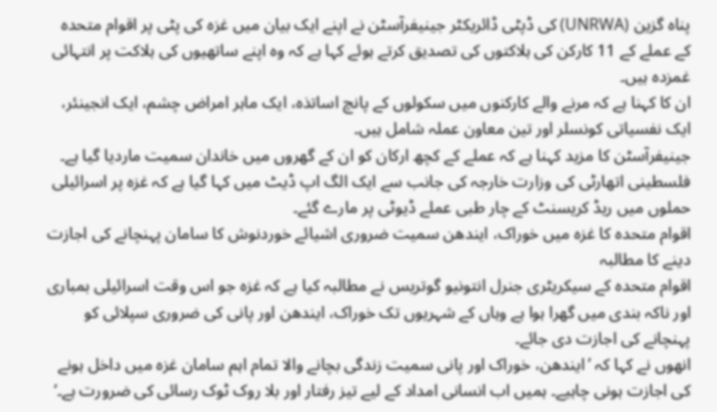پناہ گزین (UNRWA) کی ڈپٹی ڈائریکٹر جینیفرآسٹن نے اپنے ایک بیان میں غزہ کی پٹی پر اقوام متحدہ کے عملے کے 11 کارکن کی ہلاکتوں کی تصدیق کرتے ہوئے کہا ہے کہ وہ اپنے ساتھیوں کی ہلاکت پر انتہائی غمزدہ ہیں۔
ان کا کہنا ہے کہ مرنے والے کارکنوں میں سکولوں کے پانچ اساتذہ، ایک ماہر امراض چشم، ایک انجینئر، ایک نفسیاتی کونسلر اور تین معاون عملہ شامل ہیں۔
جینیفرآسٹن کا مزید کہنا ہے کہ عملے کے کچھ ارکان کو ان کے گھروں میں خاندان سمیت ماردیا گیا ہے۔
فلسطینی اتھارٹی کی وزارت خارجہ کی جانب سے ایک الگ اپ ڈیٹ میں کہا گیا ہے کہ غزہ پر اسرائیلی حملوں میں ریڈ کریسنٹ کے چار طبی عملے ڈیوٹی پر مارے گئے۔
اقوام متحدہ کا غزہ میں خوراک، ایندھن سمیت ضروری اشیائے خوردنوش کا سامان پہنچانے کی اجازت دینے کا مطالبہ
اقوام متحدہ کے سیکریٹری جنرل انتونیو گوتریس نے مطالبہ کیا ہے کہ غزہ جو اس وقت اسرائیلی بمباری اور ناکہ بندی میں گھرا ہوا ہے وہاں کے شہریوں تک خوراک، ایندھن اور پانی کی ضروری سپلائی کو پہنچانے کی اجازت دی جائے۔
انھوں نے کہا کہ ’ایندھن، خوراک اور پانی سمیت زندگی بچانے والا تمام اہم سامان غزہ میں داخل ہونے کی اجازت ہونی چاہیے۔ ہمیں اب انسانی امداد کے لیے تیز رفتار اور بلا روک ٹوک رسائی کی ضرورت ہے۔‘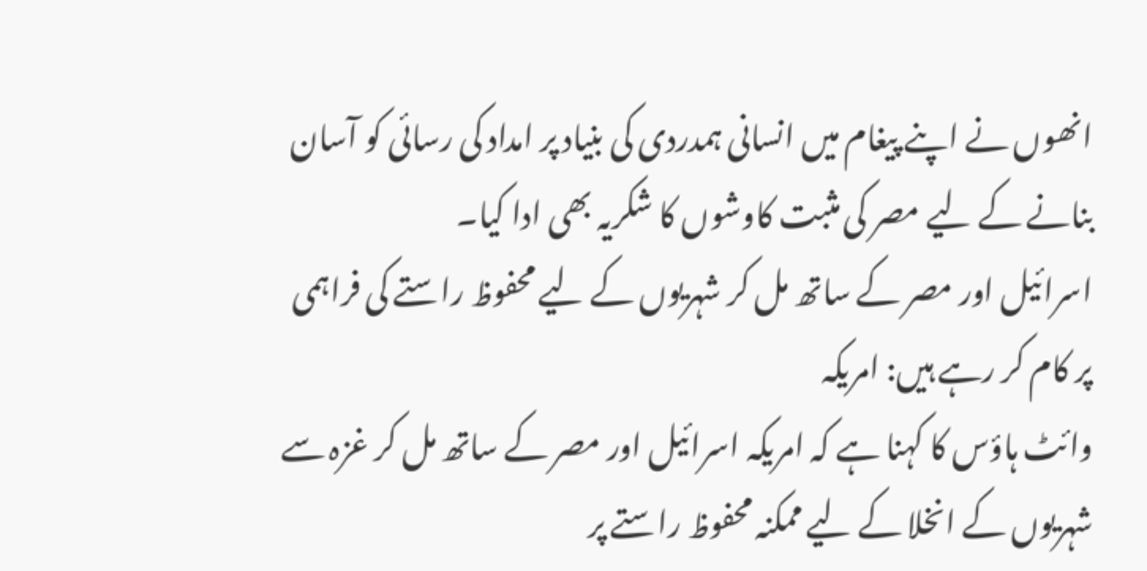انھوں نے اپنے پیغام میں انسانی ہمدردی کی بنیاد پر امداد کی رسائی کو آسان بنانے کے لیے مصر کی مثبت کاوشوں کا شکریہ بھی ادا کیا۔
اسرائیل اور مصر کے ساتھ مل کر شہریوں کے لیے محفوظ راستے کی فراہمی پر کام کر رہے ہیں: امریکہ
وائٹ ہاؤس کا کہنا ہے کہ امریکہ اسرائیل اور مصر کے ساتھ مل کر غزہ سے شہریوں کے انخلا کے لیے ممکنہ محفوظ راستے پر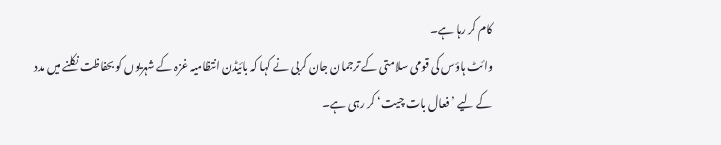کام کر رہا ہے۔
وائٹ ہاؤس کی قومی سلامتی کے ترجمان جان کربی نے کہا کہ بائیڈن انتظامیہ غزہ کے شہریوں کو بحفاظت نکلنے میں مدد کے لیے ’فعال بات چیت‘ کر رہی ہے۔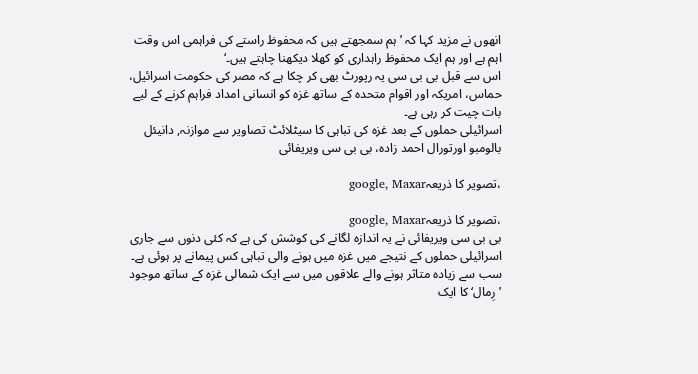انھوں نے مزید کہا کہ ’ہم سمجھتے ہیں کہ محفوظ راستے کی فراہمی اس وقت اہم ہے اور ہم ایک محفوظ راہداری کو کھلا دیکھنا چاہتے ہیں۔‘
اس سے قبل بی بی سی یہ رپورٹ بھی کر چکا ہے کہ مصر کی حکومت اسرائیل، حماس، امریکہ اور اقوام متحدہ کے ساتھ غزہ کو انسانی امداد فراہم کرنے کے لیے بات چیت کر رہی ہے۔
اسرائیلی حملوں کے بعد غزہ کی تباہی کا سیٹلائٹ تصاویر سے موازنہ, دانيئل بالومبو اورتورال احمد زاده، بی بی سی ویریفائی

،تصویر کا ذریعہgoogle, Maxar

،تصویر کا ذریعہgoogle, Maxar
بی بی سی ویریفائی نے یہ اندازہ لگانے کی کوشش کی ہے کہ کئی دنوں سے جاری اسرائیلی حملوں کے نتیجے میں غزہ میں ہونے والی تباہی کس پیمانے پر ہوئی ہے۔
سب سے زیادہ متاثر ہونے والے علاقوں میں سے ایک شمالی غزہ کے ساتھ موجود ’رِمال‘ کا ایک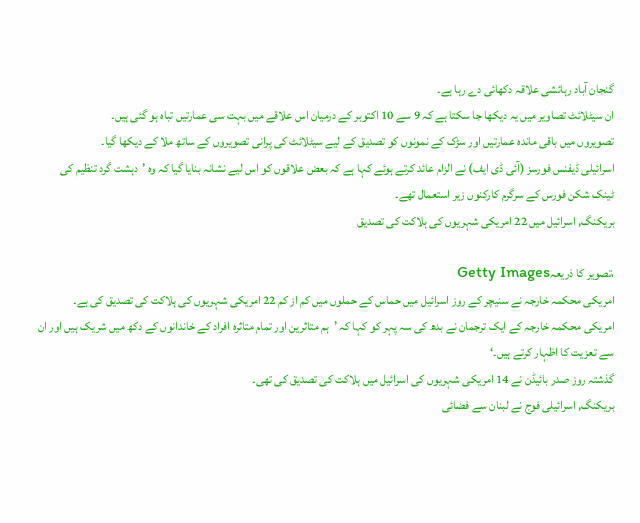گنجان آباد رہائشی علاقہ دکھائی دے رہا ہے۔
ان سیٹلائٹ تصاویر میں یہ دیکھا جا سکتا ہے کہ 9 سے 10 اکتوبر کے درمیان اس علاقے میں بہت سی عمارتیں تباہ ہو گئی ہیں۔
تصویروں میں باقی ماندہ عمارتیں اور سڑک کے نمونوں کو تصدیق کے لیے سیٹلائٹ کی پرانی تصویروں کے ساتھ ملا کے دیکھا گیا۔
اسرائیلی ڈیفنس فورسز (آئی ڈی ایف) نے الزام عائد کرتے ہوئے کہا ہے کہ بعض علاقوں کو اس لیے نشانہ بنایا گیا کہ وہ ’دہشت گرد تنظیم کی ٹینک شکن فورس کے سرگرم کارکنوں زیر استعمال تھے۔
بریکنگ, اسرائیل میں 22 امریکی شہریوں کی ہلاکت کی تصدیق

،تصویر کا ذریعہGetty Images
امریکی محکمہ خارجہ نے سنیچر کے روز اسرائیل میں حماس کے حملوں میں کم از کم 22 امریکی شہریوں کی ہلاکت کی تصدیق کی ہے۔
امریکی محکمہ خارجہ کے ایک ترجمان نے بدھ کی سہ پہر کو کہا کہ ’ہم متاثرین اور تمام متاثرہ افراد کے خاندانوں کے دکھ میں شریک ہیں اور ان سے تعزیت کا اظہار کرتے ہیں۔‘
گذشتہ روز صدر بائیڈن نے 14 امریکی شہریوں کی اسرائیل میں ہلاکت کی تصدیق کی تھی۔
بریکنگ, اسرائیلی فوج نے لبنان سے فضائی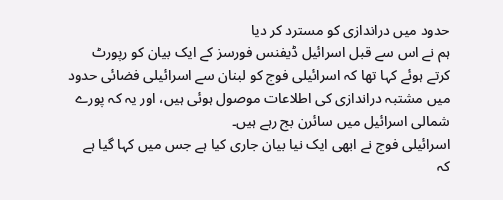حدود میں دراندازی کو مسترد کر دیا
ہم نے اس سے قبل اسرائیل ڈیفنس فورسز کے ایک بیان کو رپورٹ کرتے ہوئے کہا تھا کہ اسرائیلی فوج کو لبنان سے اسرائیلی فضائی حدود میں مشتبہ دراندازی کی اطلاعات موصول ہوئی ہیں، اور یہ کہ پورے شمالی اسرائیل میں سائرن بج رہے ہیں۔
اسرائیلی فوج نے ابھی ایک نیا بیان جاری کیا ہے جس میں کہا گیا ہے کہ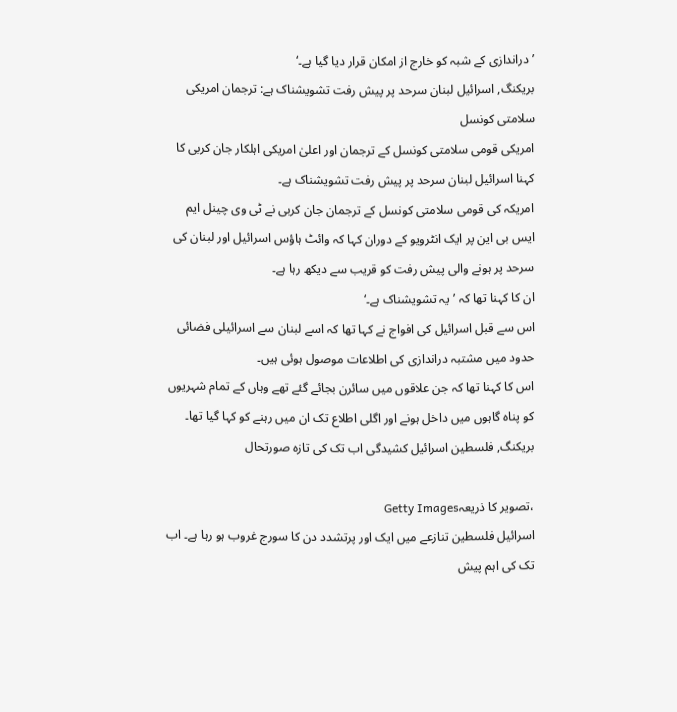’دراندازی کے شبہ کو خارج از امکان قرار دیا گیا ہے۔‘
بریکنگ, اسرائیل لبنان سرحد پر پیش رفت تشویشناک ہے: ترجمان امریکی سلامتی کونسل
امریکی قومی سلامتی کونسل کے ترجمان اور اعلیٰ امریکی اہلکار جان کربی کا کہنا اسرائیل لبنان سرحد پر پیش رفت تشویشناک ہے۔
امریکہ کی قومی سلامتی کونسل کے ترجمان جان کربی نے ٹی وی چینل ایم ایس بی این پر ایک انٹرویو کے دوران کہا کہ وائٹ ہاؤس اسرائیل اور لبنان کی سرحد پر ہونے والی پیش رفت کو قریب سے دیکھ رہا ہے۔
ان کا کہنا تھا کہ ’یہ تشویشناک ہے۔‘
اس سے قبل اسرائیل کی افواج نے کہا تھا کہ اسے لبنان سے اسرائیلی فضائی حدود میں مشتبہ دراندازی کی اطلاعات موصول ہوئی ہیں۔
اس کا کہنا تھا کہ جن علاقوں میں سائرن بجائے گئے تھے وہاں کے تمام شہریوں کو پناہ گاہوں میں داخل ہونے اور اگلی اطلاع تک ان میں رہنے کو کہا گیا تھا۔
بریکنگ, فلسطین اسرائیل کشیدگی اب تک کی تازہ صورتحال

،تصویر کا ذریعہGetty Images
اسرائیل فلسطین تنازعے میں ایک اور پرتشدد دن کا سورج غروب ہو رہا ہے۔ اب تک کی اہم پیش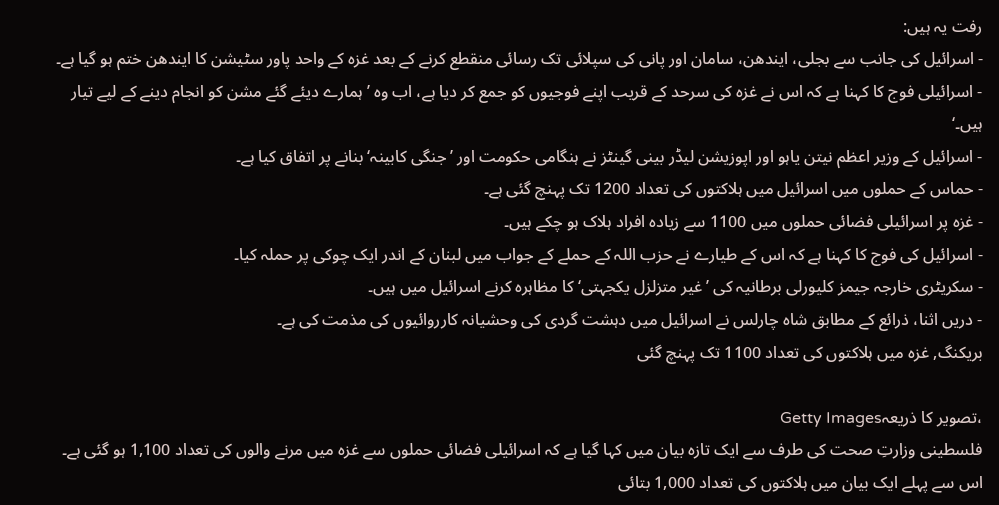رفت یہ ہیں:
- اسرائیل کی جانب سے بجلی، ایندھن، سامان اور پانی کی سپلائی تک رسائی منقطع کرنے کے بعد غزہ کے واحد پاور سٹیشن کا ایندھن ختم ہو گیا ہے۔
- اسرائیلی فوج کا کہنا ہے کہ اس نے غزہ کی سرحد کے قریب اپنے فوجیوں کو جمع کر دیا ہے، اب وہ ’ہمارے دیئے گئے مشن کو انجام دینے کے لیے تیار ہیں۔‘
- اسرائیل کے وزیر اعظم نیتن یاہو اور اپوزیشن لیڈر بینی گینٹز نے ہنگامی حکومت اور ’جنگی کابینہ‘ بنانے پر اتفاق کیا ہے۔
- حماس کے حملوں میں اسرائیل میں ہلاکتوں کی تعداد 1200 تک پہنچ گئی ہے۔
- غزہ پر اسرائیلی فضائی حملوں میں 1100 سے زیادہ افراد ہلاک ہو چکے ہیں۔
- اسرائیل کی فوج کا کہنا ہے کہ اس کے طیارے نے حزب اللہ کے حملے کے جواب میں لبنان کے اندر ایک چوکی پر حملہ کیا۔
- سکریٹری خارجہ جیمز کلیورلی برطانیہ کی ’غیر متزلزل یکجہتی‘ کا مظاہرہ کرنے اسرائیل میں ہیں۔
- دریں اثنا، ذرائع کے مطابق شاہ چارلس نے اسرائیل میں دہشت گردی کی وحشیانہ کارروائیوں کی مذمت کی ہے۔
بریکنگ, غزہ میں ہلاکتوں کی تعداد 1100 تک پہنچ گئی

،تصویر کا ذریعہGetty Images
فلسطینی وزارتِ صحت کی طرف سے ایک تازہ بیان میں کہا گیا ہے کہ اسرائیلی فضائی حملوں سے غزہ میں مرنے والوں کی تعداد 1,100 ہو گئی ہے۔
اس سے پہلے ایک بیان میں ہلاکتوں کی تعداد 1,000 بتائی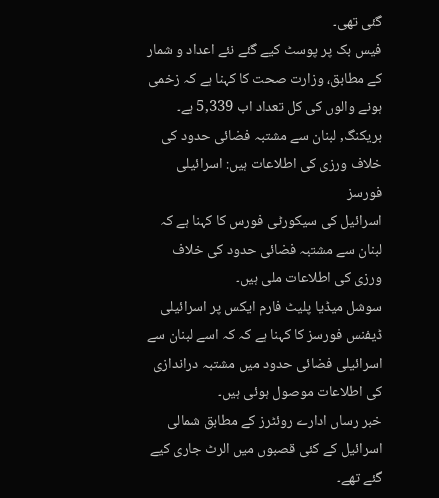گئی تھی۔
فیس بک پر پوسٹ کیے گئے نئے اعداد و شمار کے مطابق، وزارت صحت کا کہنا ہے کہ زخمی ہونے والوں کی کل تعداد اب 5,339 ہے۔
بریکنگ, لبنان سے مشتبہ فضائی حدود کی خلاف ورزی کی اطلاعات ہیں: اسرائیلی فورسز
اسرائیل کی سیکورٹی فورس کا کہنا ہے کہ لبنان سے مشتبہ فضائی حدود کی خلاف ورزی کی اطلاعات ملی ہیں۔
سوشل میڈیا پلیٹ فارم ایکس پر اسرائیلی ڈیفنس فورسز کا کہنا ہے کہ کہ اسے لبنان سے اسرائیلی فضائی حدود میں مشتبہ دراندازی کی اطلاعات موصول ہوئی ہیں۔
خبر رساں ادارے روئٹرز کے مطابق شمالی اسرائیل کے کئی قصبوں میں الرٹ جاری کیے گئے تھے۔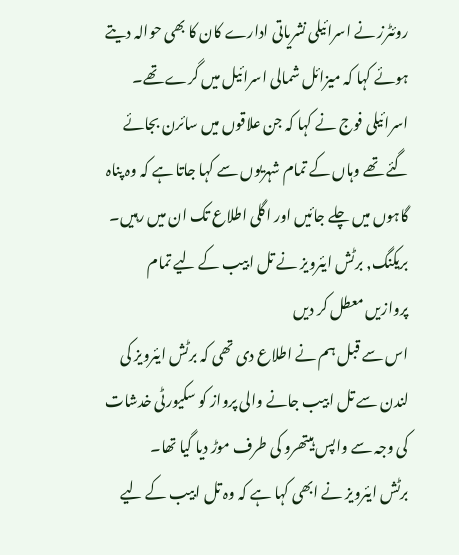روئٹرز نے اسرائیلی نشریاتی ادارے کان کا بھی حوالہ دیتے ہوئے کہا کہ میزائل شمالی اسرائیل میں گرے تھے۔
اسرائیلی فوج نے کہا کہ جن علاقوں میں سائرن بجائے گئے تھے وہاں کے تمام شہریوں سے کہا جاتا ہے کہ وہ پناہ گاہوں میں چلے جائیں اور اگلی اطلاع تک ان میں رہیں۔
بریکنگ, برٹش ایئرویز نے تل ابیب کے لیے تمام پروازیں معطل کر دیں
اس سے قبل ہم نے اطلاع دی تھی کہ برٹش ایئرویز کی لندن سے تل ابیب جانے والی پرواز کو سکیورٹی خدشات کی وجہ سے واپس ہیتھرو کی طرف موڑ دیا گیا تھا۔
برٹش ایئرویز نے ابھی کہا ہے کہ وہ تل ابیب کے لیے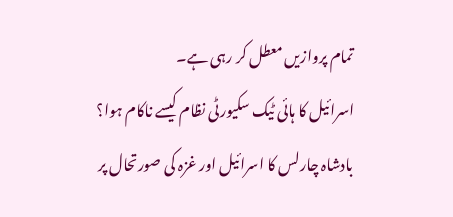تمام پروازیں معطل کر رہی ہے۔
اسرائیل کا ہائی ٹیک سکیورٹی نظام کیسے ناکام ہوا؟
بادشاہ چارلس کا اسرائیل اور غزہ کی صورتحال پر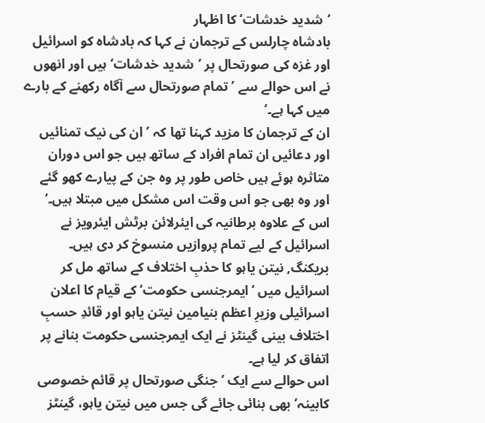’شدید خدشات‘ کا اظہار
بادشاہ چارلس کے ترجمان نے کہا کہ بادشاہ کو اسرائیل اور غزہ کی صورتحال پر ’شدید خدشات‘ ہیں اور انھوں نے اس حوالے سے ’تمام صورتحال سے آگاہ رکھنے کے بارے میں کہا ہے۔‘
ان کے ترجمان کا مزید کہنا تھا کہ ’ان کی نیک تمنائیں اور دعائیں ان تمام افراد کے ساتھ ہیں جو اس دوران متاثرہ ہوئے ہیں خاص طور پر وہ جن کے پیارے کھو گئے اور وہ بھی جو اس وقت اس مشکل میں مبتلا ہیں۔‘
اس کے علاوہ برطانیہ کی ایئرلائن برٹش ایئرویز نے اسرائیل کے لیے تمام پروازیں منسوخ کر دی ہیں۔
بریکنگ, نیتن یاہو کا حذبِ اختلاف کے ساتھ مل کر اسرائیل میں ’ایمرجنسی حکومت‘ کے قیام کا اعلان
اسرائیلی وزیرِ اعظم بنیامین نیتن یاہو اور قائدِ حسبِ اختلاف بینی گینٹز نے ایک ایمرجنسی حکومت بنانے پر اتفاق کر لیا ہے۔
اس حوالے سے ایک ’جنگی صورتحال پر قائم خصوصی کابینہ‘ بھی بنائی جائے گی جس میں نیتن یاہو، گینٹز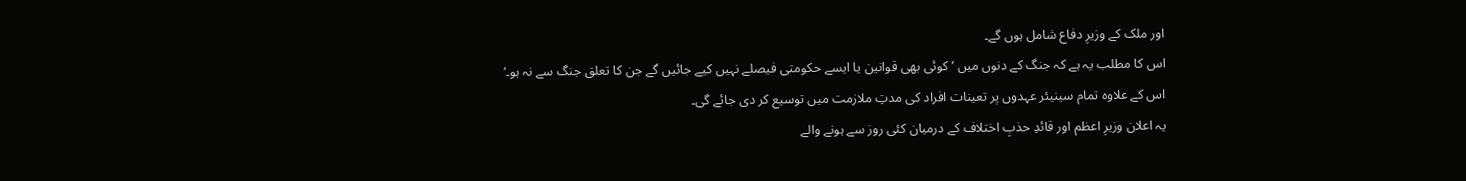اور ملک کے وزیرِ دفاع شامل ہوں گے۔
اس کا مطلب یہ ہے کہ جنگ کے دنوں میں ’کوئی بھی قوانین یا ایسے حکومتی فیصلے نہیں کیے جائیں گے جن کا تعلق جنگ سے نہ ہو۔‘
اس کے علاوہ تمام سینیئر عہدوں پر تعینات افراد کی مدتِ ملازمت میں توسیع کر دی جائے گی۔
یہ اعلان وزیرِ اعظم اور قائدِ حذبِ اختلاف کے درمیان کئی روز سے ہونے والے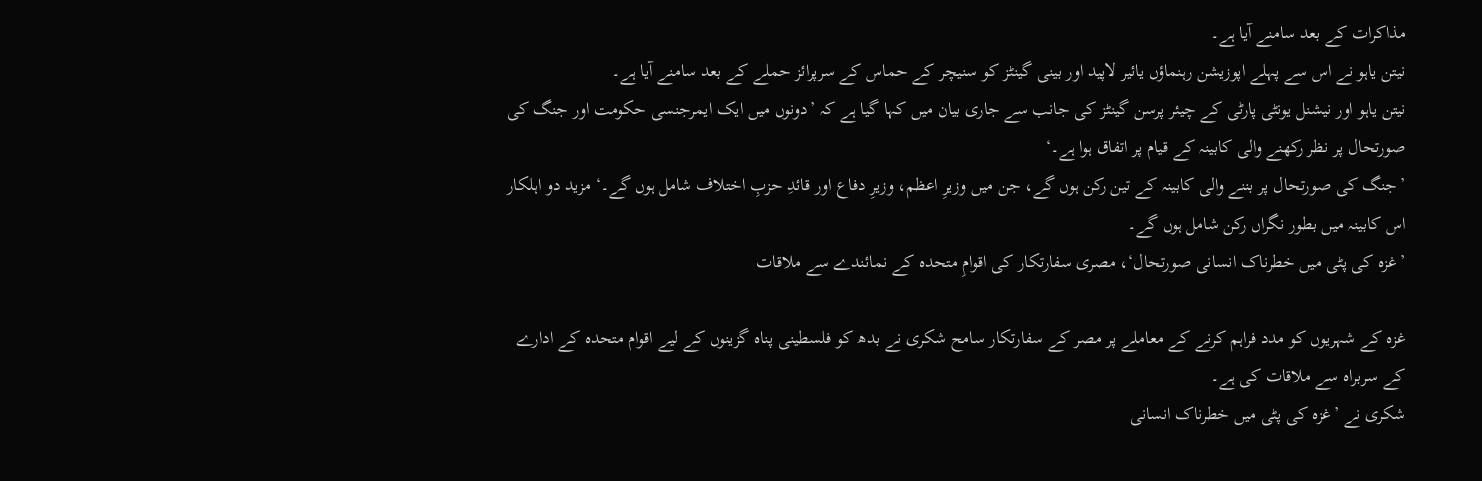مذاکرات کے بعد سامنے آیا ہے۔
نیتن یاہو نے اس سے پہلے اپوزیشن رہنماؤں یائیر لاپید اور بینی گینٹز کو سنیچر کے حماس کے سرپرائز حملے کے بعد سامنے آیا ہے۔
نیتن یاہو اور نیشنل یونٹی پارٹی کے چیئر پرسن گینٹز کی جانب سے جاری بیان میں کہا گیا ہے کہ ’دونوں میں ایک ایمرجنسی حکومت اور جنگ کی صورتحال پر نظر رکھنے والی کابینہ کے قیام پر اتفاق ہوا ہے۔‘
’جنگ کی صورتحال پر بننے والی کابینہ کے تین رکن ہوں گے، جن میں وزیرِ اعظم، وزیرِ دفاع اور قائدِ حزبِ اختلاف شامل ہوں گے۔‘ مزید دو اہلکار اس کابینہ میں بطور نگراں رکن شامل ہوں گے۔
’غزہ کی پٹی میں خطرناک انسانی صورتحال‘، مصری سفارتکار کی اقوامِ متحدہ کے نمائندے سے ملاقات

غزہ کے شہریوں کو مدد فراہم کرنے کے معاملے پر مصر کے سفارتکار سامح شکری نے بدھ کو فلسطینی پناہ گزینوں کے لیے اقوام متحدہ کے ادارے کے سربراہ سے ملاقات کی ہے۔
شکری نے ’غزہ کی پٹی میں خطرناک انسانی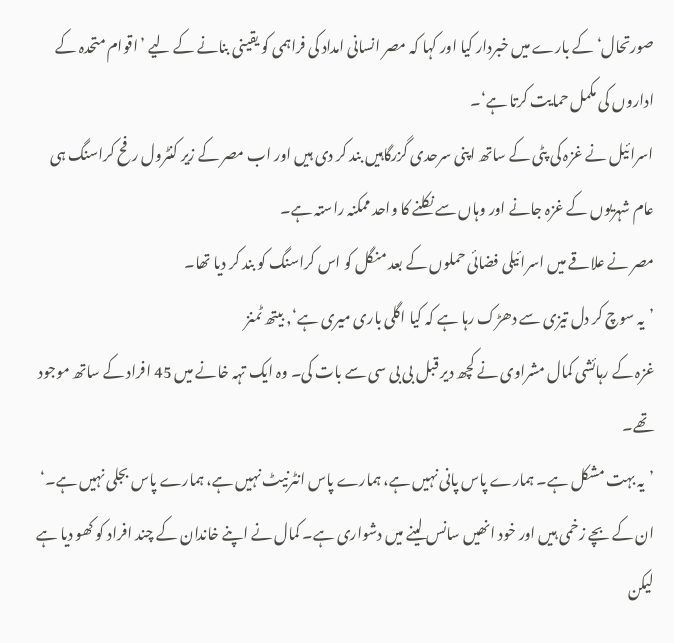صورتحال‘ کے بارے میں خبردار کیا اور کہا کہ مصر انسانی امداد کی فراہمی کو یقینی بنانے کے لیے ’اقوام متحدہ کے اداروں کی مکمل حمایت کرتا ہے‘۔
اسرائیل نے غزہ کی پٹی کے ساتھ اپنی سرحدی گزرگاہیں بند کر دی ہیں اور اب مصر کے زیر کنٹرول رفح کراسنگ ہی عام شہریوں کے غزہ جانے اور وہاں سے نکلنے کا واحد ممکنہ راستہ ہے۔
مصر نے علاقے میں اسرائیلی فضائی حملوں کے بعد منگل کو اس کراسنگ کو بند کر دیا تھا۔
’یہ سوچ کر دل تیزی سے دھڑک رہا ہے کہ کیا اگلی باری میری ہے‘, بیتھ ٹمنز
غزہ کے رہائشی کمال مشراوی نے کچھ دیر قبل بی بی سی سے بات کی۔ وہ ایک تہہ خانے میں 45 افراد کے ساتھ موجود تھے۔
’یہ بہت مشکل ہے۔ ہمارے پاس پانی نہیں ہے، ہمارے پاس انٹرنیٹ نہیں ہے، ہمارے پاس بجلی نہیں ہے۔‘
ان کے بچے زخمی ہیں اور خود انھیں سانس لینے میں دشواری ہے۔ کمال نے اپنے خاندان کے چند افراد کو کھو دیا ہے لیکن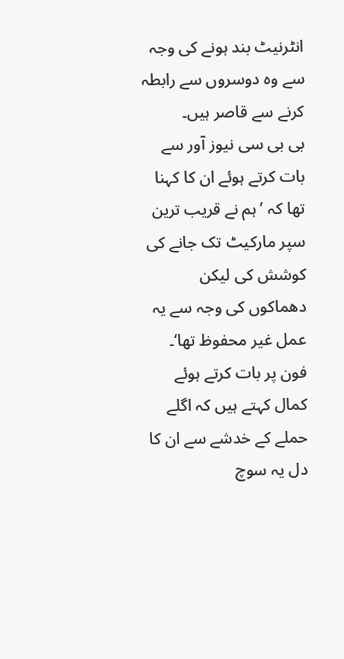انٹرنیٹ بند ہونے کی وجہ سے وہ دوسروں سے رابطہ کرنے سے قاصر ہیں۔
بی بی سی نیوز آور سے بات کرتے ہوئے ان کا کہنا تھا کہ ’ہم نے قریب ترین سپر مارکیٹ تک جانے کی کوشش کی لیکن دھماکوں کی وجہ سے یہ عمل غیر محفوظ تھا‘۔
فون پر بات کرتے ہوئے کمال کہتے ہیں کہ اگلے حملے کے خدشے سے ان کا دل یہ سوچ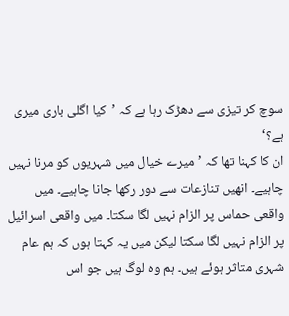سوچ کر تیزی سے دھڑک رہا ہے کہ ’کیا اگلی باری میری ہے؟‘
ان کا کہنا تھا کہ ’میرے خیال میں شہریوں کو مرنا نہیں چاہیے۔ انھیں تنازعات سے دور رکھا جانا چاہیے۔ میں واقعی حماس پر الزام نہیں لگا سکتا۔ میں واقعی اسرائیل پر الزام نہیں لگا سکتا لیکن میں یہ کہتا ہوں کہ ہم عام شہری متاثر ہوئے ہیں۔ ہم وہ لوگ ہیں جو اس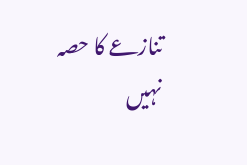تنازعے کا حصہ نہیں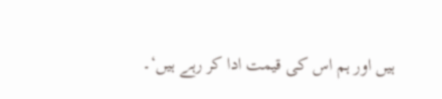ہیں اور ہم اس کی قیمت ادا کر رہے ہیں‘۔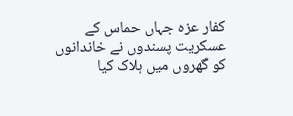کفار عزہ جہاں حماس کے عسکریت پسندوں نے خاندانوں کو گھروں میں ہلاک کیا